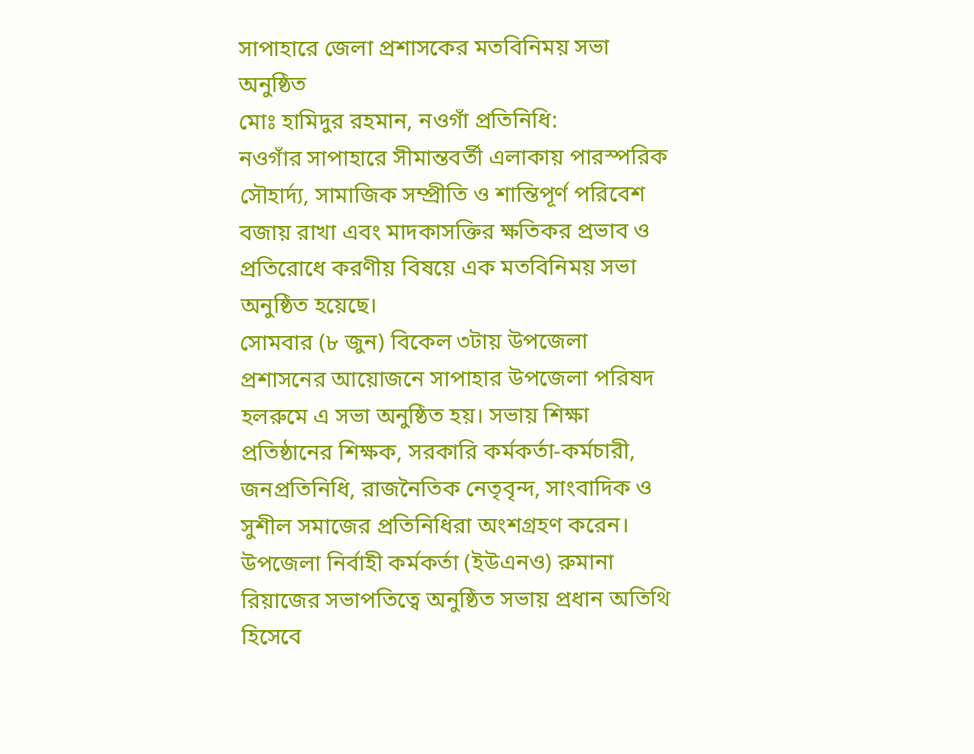সাপাহারে জেলা প্রশাসকের মতবিনিময় সভা অনুষ্ঠিত
মোঃ হামিদুর রহমান, নওগাঁ প্রতিনিধি:
নওগাঁর সাপাহারে সীমান্তবর্তী এলাকায় পারস্পরিক সৌহার্দ্য, সামাজিক সম্প্রীতি ও শান্তিপূর্ণ পরিবেশ বজায় রাখা এবং মাদকাসক্তির ক্ষতিকর প্রভাব ও প্রতিরোধে করণীয় বিষয়ে এক মতবিনিময় সভা অনুষ্ঠিত হয়েছে।
সোমবার (৮ জুন) বিকেল ৩টায় উপজেলা প্রশাসনের আয়োজনে সাপাহার উপজেলা পরিষদ হলরুমে এ সভা অনুষ্ঠিত হয়। সভায় শিক্ষা প্রতিষ্ঠানের শিক্ষক, সরকারি কর্মকর্তা-কর্মচারী, জনপ্রতিনিধি, রাজনৈতিক নেতৃবৃন্দ, সাংবাদিক ও সুশীল সমাজের প্রতিনিধিরা অংশগ্রহণ করেন।
উপজেলা নির্বাহী কর্মকর্তা (ইউএনও) রুমানা রিয়াজের সভাপতিত্বে অনুষ্ঠিত সভায় প্রধান অতিথি হিসেবে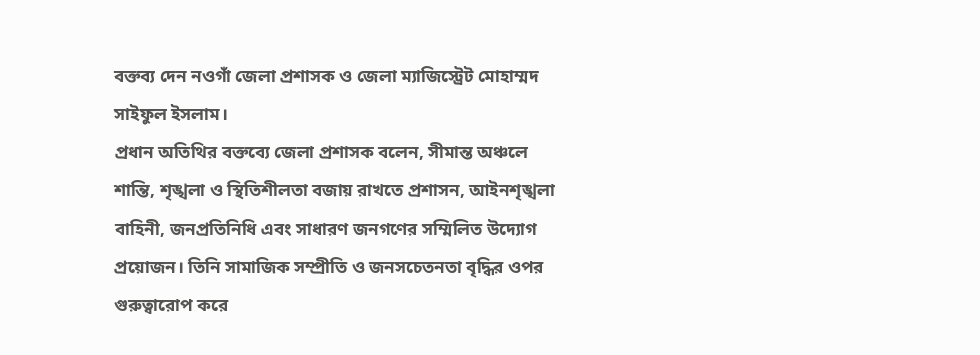বক্তব্য দেন নওগাঁ জেলা প্রশাসক ও জেলা ম্যাজিস্ট্রেট মোহাম্মদ সাইফুল ইসলাম।
প্রধান অতিথির বক্তব্যে জেলা প্রশাসক বলেন, সীমান্ত অঞ্চলে শান্তি, শৃঙ্খলা ও স্থিতিশীলতা বজায় রাখতে প্রশাসন, আইনশৃঙ্খলা বাহিনী, জনপ্রতিনিধি এবং সাধারণ জনগণের সম্মিলিত উদ্যোগ প্রয়োজন। তিনি সামাজিক সম্প্রীতি ও জনসচেতনতা বৃদ্ধির ওপর গুরুত্বারোপ করে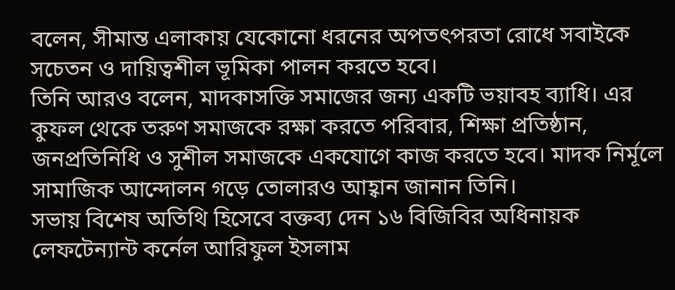বলেন, সীমান্ত এলাকায় যেকোনো ধরনের অপতৎপরতা রোধে সবাইকে সচেতন ও দায়িত্বশীল ভূমিকা পালন করতে হবে।
তিনি আরও বলেন, মাদকাসক্তি সমাজের জন্য একটি ভয়াবহ ব্যাধি। এর কুফল থেকে তরুণ সমাজকে রক্ষা করতে পরিবার, শিক্ষা প্রতিষ্ঠান, জনপ্রতিনিধি ও সুশীল সমাজকে একযোগে কাজ করতে হবে। মাদক নির্মূলে সামাজিক আন্দোলন গড়ে তোলারও আহ্বান জানান তিনি।
সভায় বিশেষ অতিথি হিসেবে বক্তব্য দেন ১৬ বিজিবির অধিনায়ক লেফটেন্যান্ট কর্নেল আরিফুল ইসলাম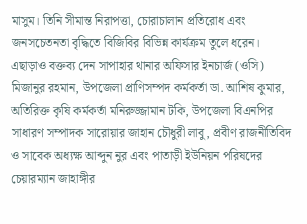মাসুম। তিনি সীমান্ত নিরাপত্তা, চোরাচালান প্রতিরোধ এবং জনসচেতনতা বৃদ্ধিতে বিজিবির বিভিন্ন কার্যক্রম তুলে ধরেন।
এছাড়াও বক্তব্য দেন সাপাহার থানার অফিসার ইনচার্জ (ওসি) মিজানুর রহমান, উপজেলা প্রাণিসম্পদ কর্মকর্তা ডা. আশিষ কুমার, অতিরিক্ত কৃষি কর্মকর্তা মনিরুজ্জামান টকি, উপজেলা বিএনপির সাধারণ সম্পাদক সারোয়ার জাহান চৌধুরী লাবু, প্রবীণ রাজনীতিবিদ ও সাবেক অধ্যক্ষ আব্দুন নুর এবং পাতাড়ী ইউনিয়ন পরিষদের চেয়ারম্যান জাহাঙ্গীর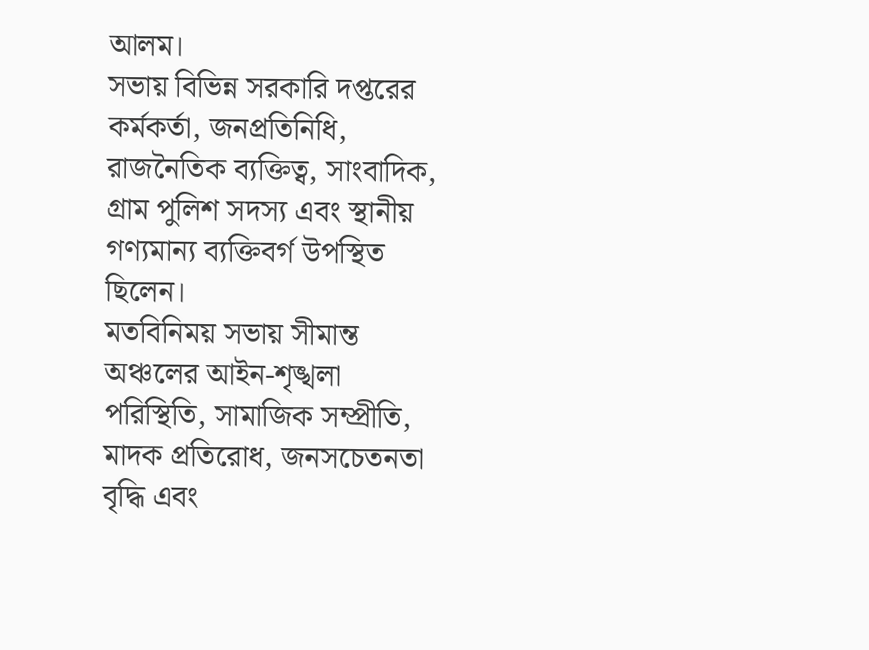আলম।
সভায় বিভিন্ন সরকারি দপ্তরের কর্মকর্তা, জনপ্রতিনিধি, রাজনৈতিক ব্যক্তিত্ব, সাংবাদিক, গ্রাম পুলিশ সদস্য এবং স্থানীয় গণ্যমান্য ব্যক্তিবর্গ উপস্থিত ছিলেন।
মতবিনিময় সভায় সীমান্ত অঞ্চলের আইন-শৃঙ্খলা পরিস্থিতি, সামাজিক সম্প্রীতি, মাদক প্রতিরোধ, জনসচেতনতা বৃদ্ধি এবং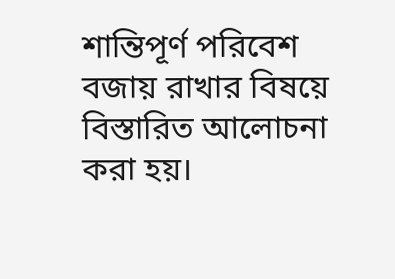শান্তিপূর্ণ পরিবেশ বজায় রাখার বিষয়ে বিস্তারিত আলোচনা করা হয়।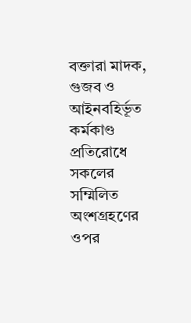বক্তারা মাদক, গুজব ও আইনবহির্ভূত কর্মকাণ্ড প্রতিরোধে সকলের সম্মিলিত অংশগ্রহণের ওপর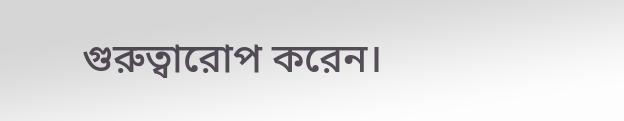গুরুত্বারোপ করেন।